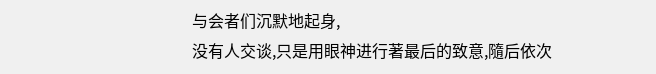与会者们沉默地起身,
没有人交谈,只是用眼神进行著最后的致意,隨后依次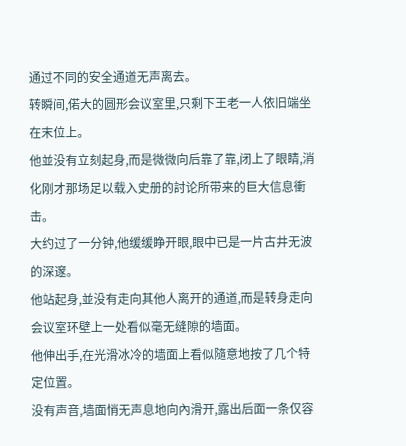通过不同的安全通道无声离去。
转瞬间,偌大的圆形会议室里,只剩下王老一人依旧端坐在末位上。
他並没有立刻起身,而是微微向后靠了靠,闭上了眼睛,消化刚才那场足以载入史册的討论所带来的巨大信息衝击。
大约过了一分钟,他缓缓睁开眼,眼中已是一片古井无波的深邃。
他站起身,並没有走向其他人离开的通道,而是转身走向会议室环壁上一处看似毫无缝隙的墙面。
他伸出手,在光滑冰冷的墙面上看似隨意地按了几个特定位置。
没有声音,墙面悄无声息地向內滑开,露出后面一条仅容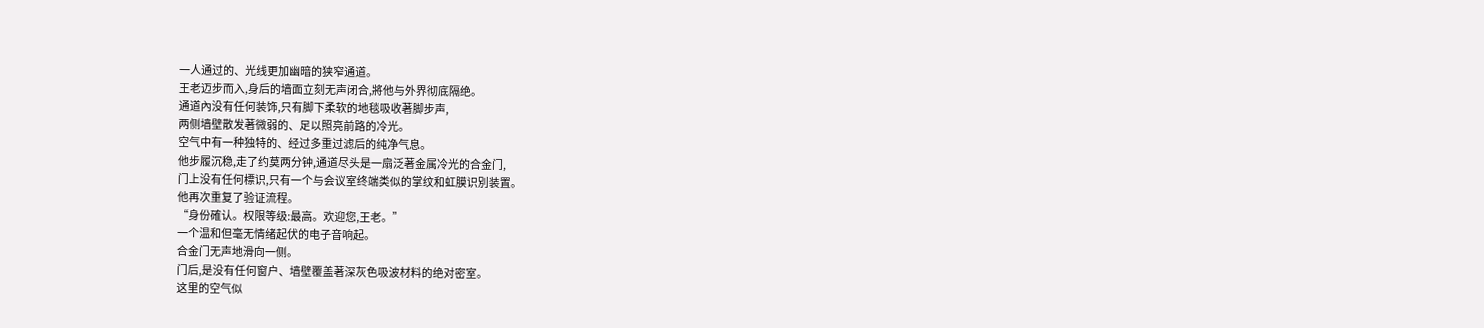一人通过的、光线更加幽暗的狭窄通道。
王老迈步而入,身后的墙面立刻无声闭合,將他与外界彻底隔绝。
通道內没有任何装饰,只有脚下柔软的地毯吸收著脚步声,
两侧墙壁散发著微弱的、足以照亮前路的冷光。
空气中有一种独特的、经过多重过滤后的纯净气息。
他步履沉稳,走了约莫两分钟,通道尽头是一扇泛著金属冷光的合金门,
门上没有任何標识,只有一个与会议室终端类似的掌纹和虹膜识別装置。
他再次重复了验证流程。
“身份確认。权限等级:最高。欢迎您,王老。”
一个温和但毫无情绪起伏的电子音响起。
合金门无声地滑向一侧。
门后,是没有任何窗户、墙壁覆盖著深灰色吸波材料的绝对密室。
这里的空气似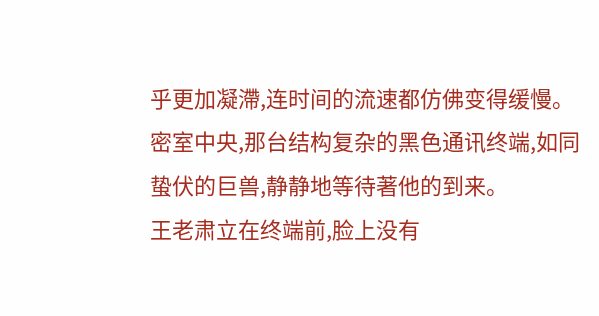乎更加凝滯,连时间的流速都仿佛变得缓慢。
密室中央,那台结构复杂的黑色通讯终端,如同蛰伏的巨兽,静静地等待著他的到来。
王老肃立在终端前,脸上没有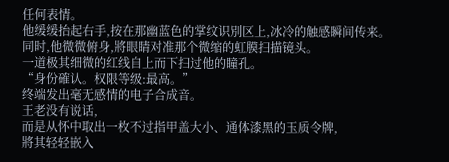任何表情。
他缓缓抬起右手,按在那幽蓝色的掌纹识別区上,冰冷的触感瞬间传来。
同时,他微微俯身,將眼睛对准那个微缩的虹膜扫描镜头。
一道极其细微的红线自上而下扫过他的瞳孔。
“身份確认。权限等级:最高。”
终端发出毫无感情的电子合成音。
王老没有说话,
而是从怀中取出一枚不过指甲盖大小、通体漆黑的玉质令牌,
將其轻轻嵌入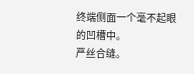终端侧面一个毫不起眼的凹槽中。
严丝合缝。